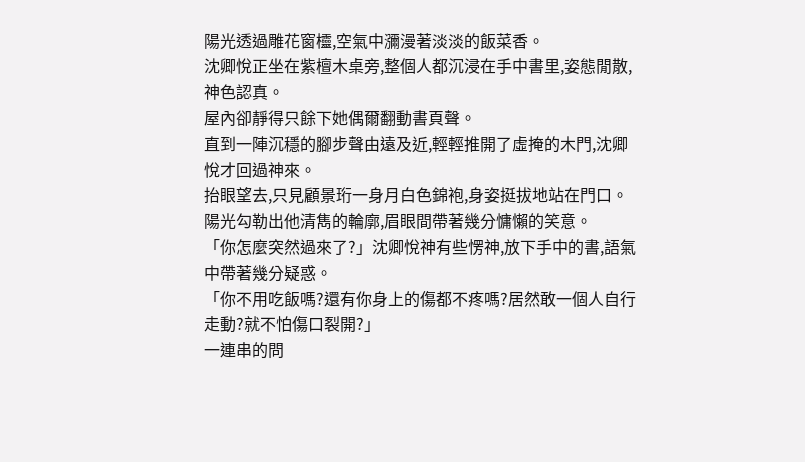陽光透過雕花窗欞,空氣中瀰漫著淡淡的飯菜香。
沈卿悅正坐在紫檀木桌旁,整個人都沉浸在手中書里,姿態閒散,神色認真。
屋內卻靜得只餘下她偶爾翻動書頁聲。
直到一陣沉穩的腳步聲由遠及近,輕輕推開了虛掩的木門,沈卿悅才回過神來。
抬眼望去,只見顧景珩一身月白色錦袍,身姿挺拔地站在門口。
陽光勾勒出他清雋的輪廓,眉眼間帶著幾分慵懶的笑意。
「你怎麼突然過來了?」沈卿悅神有些愣神,放下手中的書,語氣中帶著幾分疑惑。
「你不用吃飯嗎?還有你身上的傷都不疼嗎?居然敢一個人自行走動?就不怕傷口裂開?」
一連串的問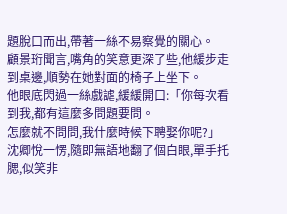題脫口而出,帶著一絲不易察覺的關心。
顧景珩聞言,嘴角的笑意更深了些,他緩步走到桌邊,順勢在她對面的椅子上坐下。
他眼底閃過一絲戲謔,緩緩開口:「你每次看到我,都有這麼多問題要問。
怎麼就不問問,我什麼時候下聘娶你呢?」
沈卿悅一愣,隨即無語地翻了個白眼,單手托腮,似笑非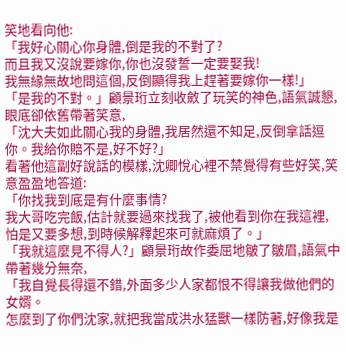笑地看向他:
「我好心關心你身體,倒是我的不對了?
而且我又沒說要嫁你,你也沒發誓一定要娶我!
我無緣無故地問這個,反倒顯得我上趕著要嫁你一樣!」
「是我的不對。」顧景珩立刻收斂了玩笑的神色,語氣誠懇,眼底卻依舊帶著笑意,
「沈大夫如此關心我的身體,我居然還不知足,反倒拿話逗你。我給你賠不是,好不好?」
看著他這副好說話的模樣,沈卿悅心裡不禁覺得有些好笑,笑意盈盈地答道:
「你找我到底是有什麼事情?
我大哥吃完飯,估計就要過來找我了,被他看到你在我這裡,
怕是又要多想,到時候解釋起來可就麻煩了。」
「我就這麼見不得人?」顧景珩故作委屈地皺了皺眉,語氣中帶著幾分無奈,
「我自覺長得還不錯,外面多少人家都恨不得讓我做他們的女婿。
怎麼到了你們沈家,就把我當成洪水猛獸一樣防著,好像我是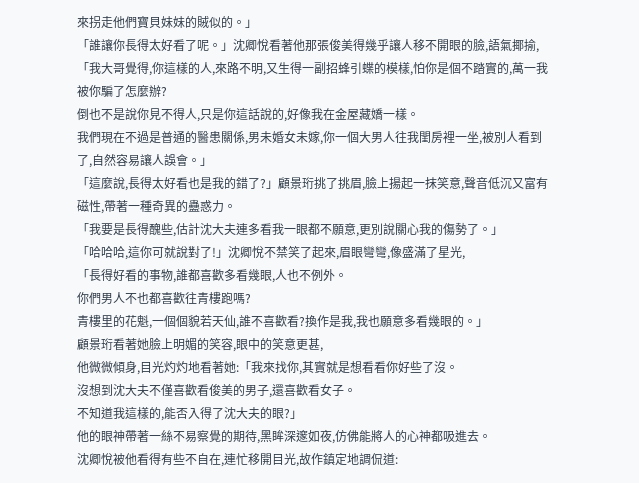來拐走他們寶貝妹妹的賊似的。」
「誰讓你長得太好看了呢。」沈卿悅看著他那張俊美得幾乎讓人移不開眼的臉,語氣揶揄,
「我大哥覺得,你這樣的人,來路不明,又生得一副招蜂引蝶的模樣,怕你是個不踏實的,萬一我被你騙了怎麼辦?
倒也不是說你見不得人,只是你這話說的,好像我在金屋藏嬌一樣。
我們現在不過是普通的醫患關係,男未婚女未嫁,你一個大男人往我閨房裡一坐,被別人看到了,自然容易讓人誤會。」
「這麼說,長得太好看也是我的錯了?」顧景珩挑了挑眉,臉上揚起一抹笑意,聲音低沉又富有磁性,帶著一種奇異的蠱惑力。
「我要是長得醜些,估計沈大夫連多看我一眼都不願意,更別說關心我的傷勢了。」
「哈哈哈,這你可就說對了!」沈卿悅不禁笑了起來,眉眼彎彎,像盛滿了星光,
「長得好看的事物,誰都喜歡多看幾眼,人也不例外。
你們男人不也都喜歡往青樓跑嗎?
青樓里的花魁,一個個貌若天仙,誰不喜歡看?換作是我,我也願意多看幾眼的。」
顧景珩看著她臉上明媚的笑容,眼中的笑意更甚,
他微微傾身,目光灼灼地看著她:「我來找你,其實就是想看看你好些了沒。
沒想到沈大夫不僅喜歡看俊美的男子,還喜歡看女子。
不知道我這樣的,能否入得了沈大夫的眼?」
他的眼神帶著一絲不易察覺的期待,黑眸深邃如夜,仿佛能將人的心神都吸進去。
沈卿悅被他看得有些不自在,連忙移開目光,故作鎮定地調侃道: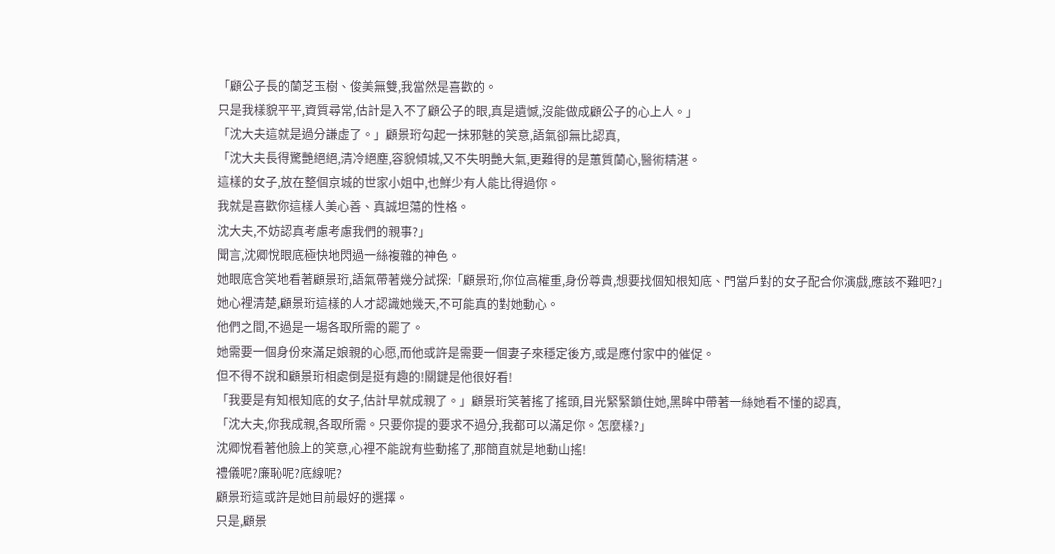「顧公子長的蘭芝玉樹、俊美無雙,我當然是喜歡的。
只是我樣貌平平,資質尋常,估計是入不了顧公子的眼,真是遺憾,沒能做成顧公子的心上人。」
「沈大夫這就是過分謙虛了。」顧景珩勾起一抹邪魅的笑意,語氣卻無比認真,
「沈大夫長得驚艷絕絕,清冷絕塵,容貌傾城,又不失明艷大氣,更難得的是蕙質蘭心,醫術精湛。
這樣的女子,放在整個京城的世家小姐中,也鮮少有人能比得過你。
我就是喜歡你這樣人美心善、真誠坦蕩的性格。
沈大夫,不妨認真考慮考慮我們的親事?」
聞言,沈卿悅眼底極快地閃過一絲複雜的神色。
她眼底含笑地看著顧景珩,語氣帶著幾分試探:「顧景珩,你位高權重,身份尊貴,想要找個知根知底、門當戶對的女子配合你演戲,應該不難吧?」
她心裡清楚,顧景珩這樣的人才認識她幾天,不可能真的對她動心。
他們之間,不過是一場各取所需的罷了。
她需要一個身份來滿足娘親的心愿,而他或許是需要一個妻子來穩定後方,或是應付家中的催促。
但不得不說和顧景珩相處倒是挺有趣的!關鍵是他很好看!
「我要是有知根知底的女子,估計早就成親了。」顧景珩笑著搖了搖頭,目光緊緊鎖住她,黑眸中帶著一絲她看不懂的認真,
「沈大夫,你我成親,各取所需。只要你提的要求不過分,我都可以滿足你。怎麼樣?」
沈卿悅看著他臉上的笑意,心裡不能說有些動搖了,那簡直就是地動山搖!
禮儀呢?廉恥呢?底線呢?
顧景珩這或許是她目前最好的選擇。
只是,顧景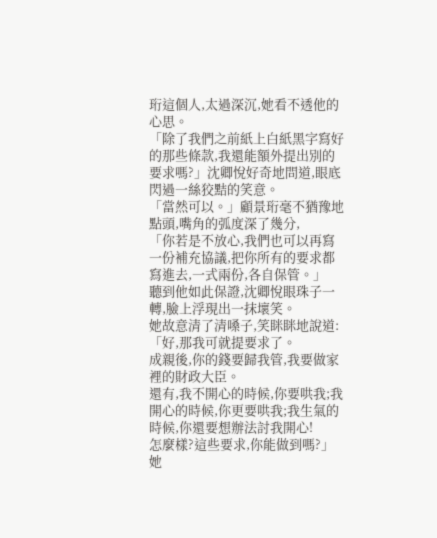珩這個人,太過深沉,她看不透他的心思。
「除了我們之前紙上白紙黑字寫好的那些條款,我還能額外提出別的要求嗎?」沈卿悅好奇地問道,眼底閃過一絲狡黠的笑意。
「當然可以。」顧景珩毫不猶豫地點頭,嘴角的弧度深了幾分,
「你若是不放心,我們也可以再寫一份補充協議,把你所有的要求都寫進去,一式兩份,各自保管。」
聽到他如此保證,沈卿悅眼珠子一轉,臉上浮現出一抹壞笑。
她故意清了清嗓子,笑眯眯地說道:「好,那我可就提要求了。
成親後,你的錢要歸我管,我要做家裡的財政大臣。
還有,我不開心的時候,你要哄我;我開心的時候,你更要哄我;我生氣的時候,你還要想辦法討我開心!
怎麼樣?這些要求,你能做到嗎?」
她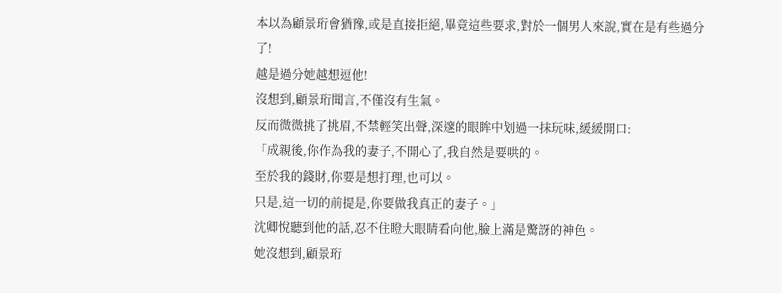本以為顧景珩會猶豫,或是直接拒絕,畢竟這些要求,對於一個男人來說,實在是有些過分了!
越是過分她越想逗他!
沒想到,顧景珩聞言,不僅沒有生氣。
反而微微挑了挑眉,不禁輕笑出聲,深邃的眼眸中划過一抹玩味,緩緩開口:
「成親後,你作為我的妻子,不開心了,我自然是要哄的。
至於我的錢財,你要是想打理,也可以。
只是,這一切的前提是,你要做我真正的妻子。」
沈卿悅聽到他的話,忍不住瞪大眼睛看向他,臉上滿是驚訝的神色。
她沒想到,顧景珩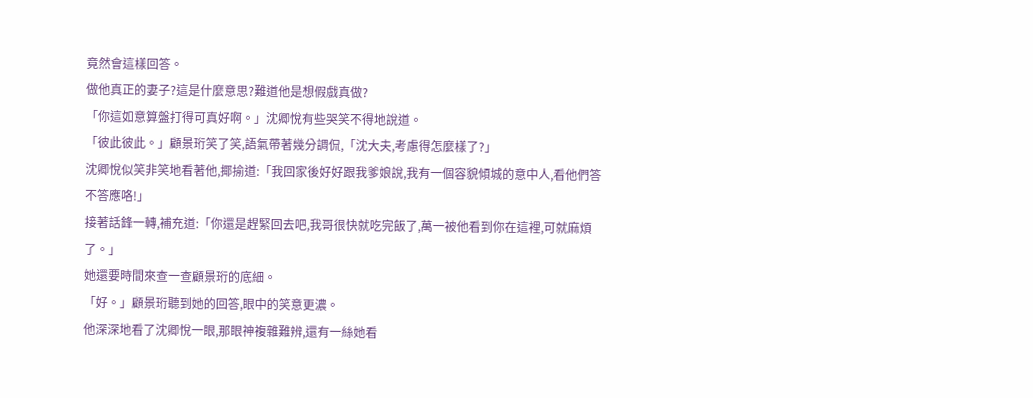竟然會這樣回答。
做他真正的妻子?這是什麼意思?難道他是想假戲真做?
「你這如意算盤打得可真好啊。」沈卿悅有些哭笑不得地說道。
「彼此彼此。」顧景珩笑了笑,語氣帶著幾分調侃,「沈大夫,考慮得怎麼樣了?」
沈卿悅似笑非笑地看著他,揶揄道:「我回家後好好跟我爹娘說,我有一個容貌傾城的意中人,看他們答不答應咯!」
接著話鋒一轉,補充道:「你還是趕緊回去吧,我哥很快就吃完飯了,萬一被他看到你在這裡,可就麻煩了。」
她還要時間來查一查顧景珩的底細。
「好。」顧景珩聽到她的回答,眼中的笑意更濃。
他深深地看了沈卿悅一眼,那眼神複雜難辨,還有一絲她看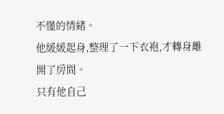不懂的情緒。
他緩緩起身,整理了一下衣袍,才轉身離開了房間。
只有他自己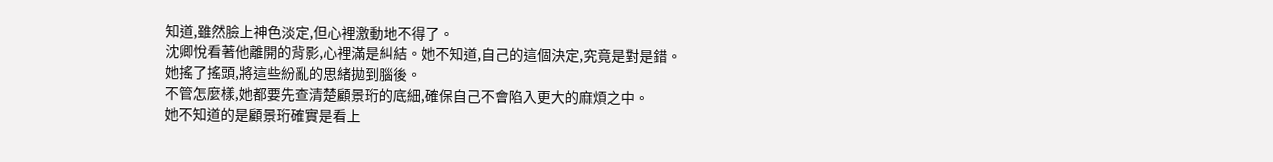知道,雖然臉上神色淡定,但心裡激動地不得了。
沈卿悅看著他離開的背影,心裡滿是糾結。她不知道,自己的這個決定,究竟是對是錯。
她搖了搖頭,將這些紛亂的思緒拋到腦後。
不管怎麼樣,她都要先查清楚顧景珩的底細,確保自己不會陷入更大的麻煩之中。
她不知道的是顧景珩確實是看上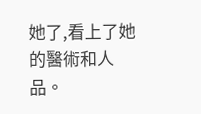她了,看上了她的醫術和人品。